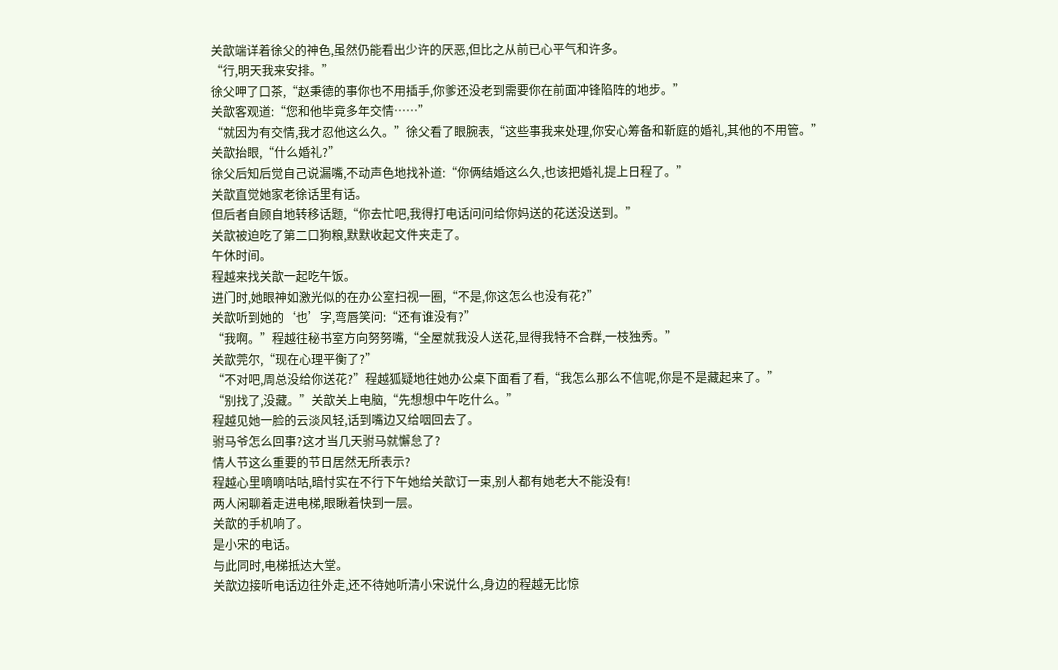关歆端详着徐父的神色,虽然仍能看出少许的厌恶,但比之从前已心平气和许多。
“行,明天我来安排。”
徐父呷了口茶,“赵秉德的事你也不用插手,你爹还没老到需要你在前面冲锋陷阵的地步。”
关歆客观道:“您和他毕竟多年交情……”
“就因为有交情,我才忍他这么久。”徐父看了眼腕表,“这些事我来处理,你安心筹备和靳庭的婚礼,其他的不用管。”
关歆抬眼,“什么婚礼?”
徐父后知后觉自己说漏嘴,不动声色地找补道:“你俩结婚这么久,也该把婚礼提上日程了。”
关歆直觉她家老徐话里有话。
但后者自顾自地转移话题,“你去忙吧,我得打电话问问给你妈送的花送没送到。”
关歆被迫吃了第二口狗粮,默默收起文件夹走了。
午休时间。
程越来找关歆一起吃午饭。
进门时,她眼神如激光似的在办公室扫视一圈,“不是,你这怎么也没有花?”
关歆听到她的‘也’字,弯唇笑问:“还有谁没有?”
“我啊。”程越往秘书室方向努努嘴,“全屋就我没人送花,显得我特不合群,一枝独秀。”
关歆莞尔,“现在心理平衡了?”
“不对吧,周总没给你送花?”程越狐疑地往她办公桌下面看了看,“我怎么那么不信呢,你是不是藏起来了。”
“别找了,没藏。”关歆关上电脑,“先想想中午吃什么。”
程越见她一脸的云淡风轻,话到嘴边又给咽回去了。
驸马爷怎么回事?这才当几天驸马就懈怠了?
情人节这么重要的节日居然无所表示?
程越心里嘀嘀咕咕,暗忖实在不行下午她给关歆订一束,别人都有她老大不能没有!
两人闲聊着走进电梯,眼瞅着快到一层。
关歆的手机响了。
是小宋的电话。
与此同时,电梯抵达大堂。
关歆边接听电话边往外走,还不待她听清小宋说什么,身边的程越无比惊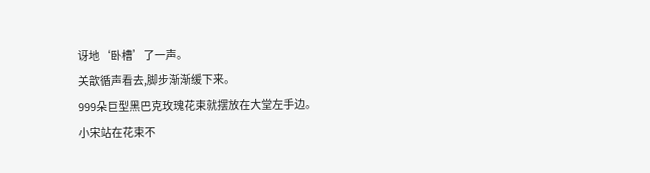讶地‘卧槽’了一声。
关歆循声看去,脚步渐渐缓下来。
999朵巨型黑巴克玫瑰花束就摆放在大堂左手边。
小宋站在花束不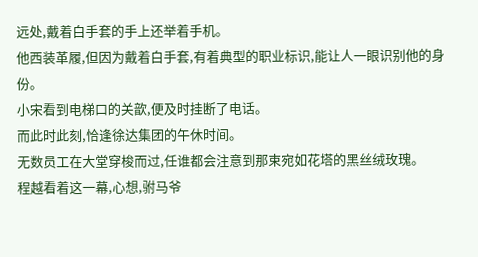远处,戴着白手套的手上还举着手机。
他西装革履,但因为戴着白手套,有着典型的职业标识,能让人一眼识别他的身份。
小宋看到电梯口的关歆,便及时挂断了电话。
而此时此刻,恰逢徐达集团的午休时间。
无数员工在大堂穿梭而过,任谁都会注意到那束宛如花塔的黑丝绒玫瑰。
程越看着这一幕,心想,驸马爷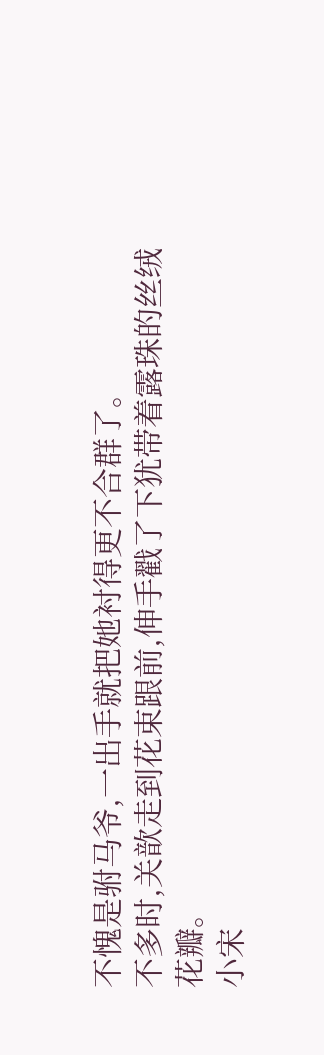不愧是驸马爷,一出手就把她衬得更不合群了。
不多时,关歆走到花束跟前,伸手戳了下犹带着露珠的丝绒花瓣。
小宋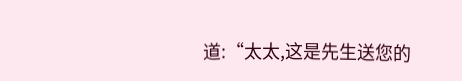道:“太太,这是先生送您的